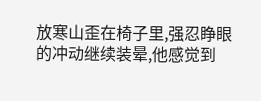放寒山歪在椅子里,强忍睁眼的冲动继续装晕,他感觉到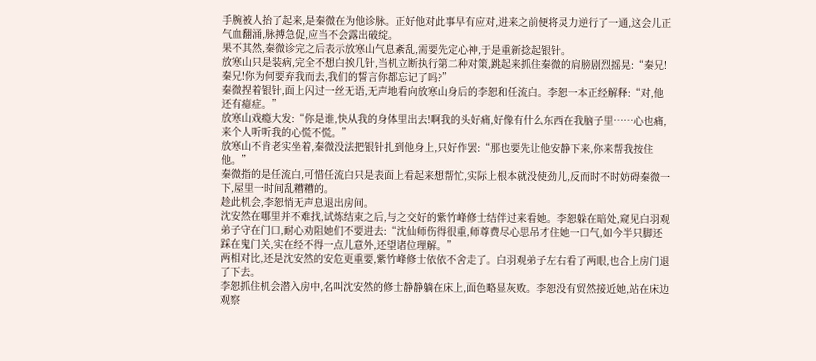手腕被人抬了起来,是秦微在为他诊脉。正好他对此事早有应对,进来之前便将灵力逆行了一通,这会儿正气血翻涌,脉搏急促,应当不会露出破绽。
果不其然,秦微诊完之后表示放寒山气息紊乱,需要先定心神,于是重新捻起银针。
放寒山只是装病,完全不想白挨几针,当机立断执行第二种对策,跳起来抓住秦微的肩膀剧烈摇晃:“秦兄!秦兄!你为何要弃我而去,我们的誓言你都忘记了吗?”
秦微捏着银针,面上闪过一丝无语,无声地看向放寒山身后的李恕和任流白。李恕一本正经解释:“对,他还有癔症。”
放寒山戏瘾大发:“你是谁,快从我的身体里出去!啊我的头好痛,好像有什么东西在我脑子里……心也痛,来个人听听我的心慌不慌。”
放寒山不肯老实坐着,秦微没法把银针扎到他身上,只好作罢:“那也要先让他安静下来,你来帮我按住他。”
秦微指的是任流白,可惜任流白只是表面上看起来想帮忙,实际上根本就没使劲儿,反而时不时妨碍秦微一下,屋里一时间乱糟糟的。
趁此机会,李恕悄无声息退出房间。
沈安然在哪里并不难找,试炼结束之后,与之交好的紫竹峰修士结伴过来看她。李恕躲在暗处,窥见白羽观弟子守在门口,耐心劝阻她们不要进去:“沈仙师伤得很重,师尊费尽心思吊才住她一口气,如今半只脚还踩在鬼门关,实在经不得一点儿意外,还望诸位理解。”
两相对比,还是沈安然的安危更重要,紫竹峰修士依依不舍走了。白羽观弟子左右看了两眼,也合上房门退了下去。
李恕抓住机会潜入房中,名叫沈安然的修士静静躺在床上,面色略显灰败。李恕没有贸然接近她,站在床边观察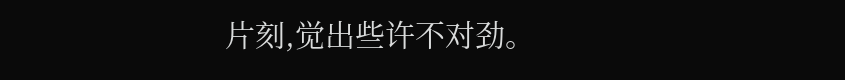片刻,觉出些许不对劲。